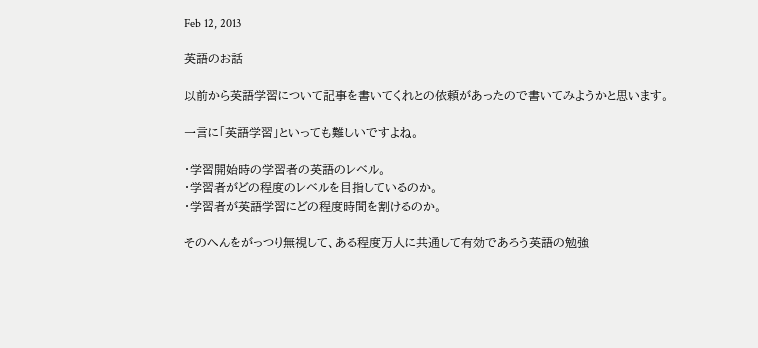Feb 12, 2013

英語のお話

以前から英語学習について記事を書いてくれとの依頼があったので書いてみようかと思います。

一言に「英語学習」といっても難しいですよね。

・学習開始時の学習者の英語のレベル。
・学習者がどの程度のレベルを目指しているのか。
・学習者が英語学習にどの程度時間を割けるのか。

そのへんをがっつり無視して、ある程度万人に共通して有効であろう英語の勉強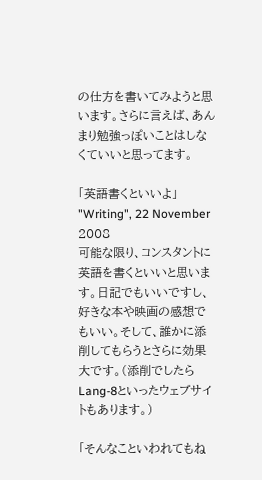の仕方を書いてみようと思います。さらに言えば、あんまり勉強っぽいことはしなくていいと思ってます。

「英語書くといいよ」
"Writing", 22 November 2008
可能な限り、コンスタントに英語を書くといいと思います。日記でもいいですし、好きな本や映画の感想でもいい。そして、誰かに添削してもらうとさらに効果大です。(添削でしたらLang-8といったウェブサイトもあります。)

「そんなこといわれてもね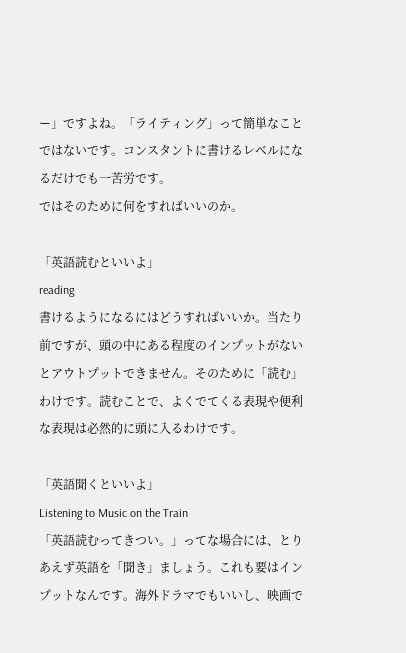ー」ですよね。「ライティング」って簡単なことではないです。コンスタントに書けるレベルになるだけでも一苦労です。
ではそのために何をすればいいのか。

「英語読むといいよ」
reading
書けるようになるにはどうすればいいか。当たり前ですが、頭の中にある程度のインプットがないとアウトプットできません。そのために「読む」わけです。読むことで、よくでてくる表現や便利な表現は必然的に頭に入るわけです。

「英語聞くといいよ」
Listening to Music on the Train
「英語読むってきつい。」ってな場合には、とりあえず英語を「聞き」ましょう。これも要はインプットなんです。海外ドラマでもいいし、映画で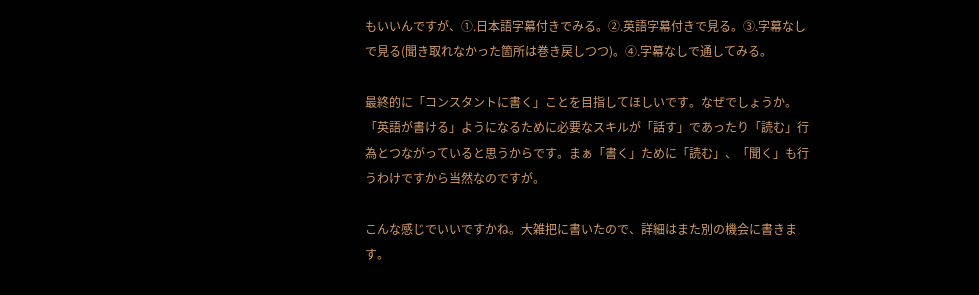もいいんですが、①.日本語字幕付きでみる。②.英語字幕付きで見る。③.字幕なしで見る(聞き取れなかった箇所は巻き戻しつつ)。④.字幕なしで通してみる。

最終的に「コンスタントに書く」ことを目指してほしいです。なぜでしょうか。「英語が書ける」ようになるために必要なスキルが「話す」であったり「読む」行為とつながっていると思うからです。まぁ「書く」ために「読む」、「聞く」も行うわけですから当然なのですが。

こんな感じでいいですかね。大雑把に書いたので、詳細はまた別の機会に書きます。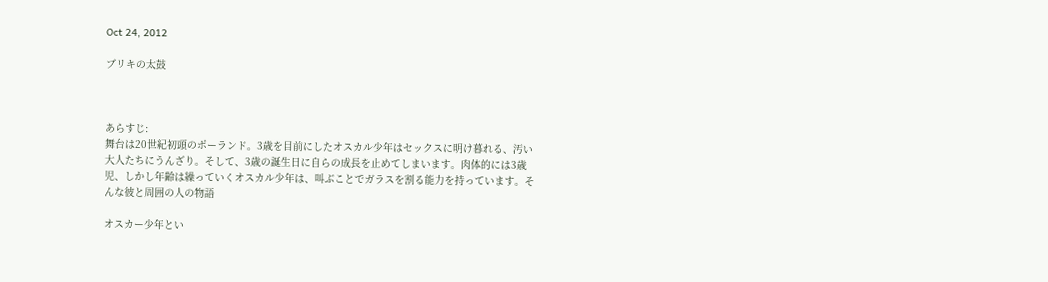Oct 24, 2012

ブリキの太鼓



あらすじ:
舞台は20世紀初頭のポーランド。3歳を目前にしたオスカル少年はセックスに明け暮れる、汚い大人たちにうんざり。そして、3歳の誕生日に自らの成長を止めてしまいます。肉体的には3歳児、しかし年齢は繰っていくオスカル少年は、叫ぶことでガラスを割る能力を持っています。そんな彼と周囲の人の物語

オスカー少年とい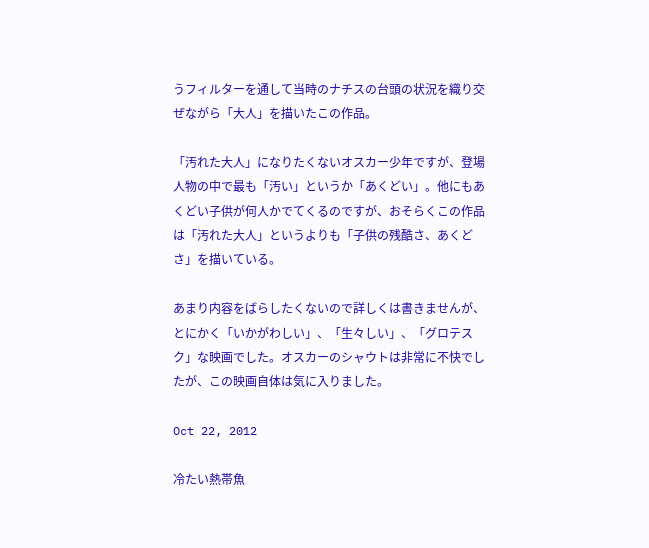うフィルターを通して当時のナチスの台頭の状況を織り交ぜながら「大人」を描いたこの作品。

「汚れた大人」になりたくないオスカー少年ですが、登場人物の中で最も「汚い」というか「あくどい」。他にもあくどい子供が何人かでてくるのですが、おそらくこの作品は「汚れた大人」というよりも「子供の残酷さ、あくどさ」を描いている。

あまり内容をばらしたくないので詳しくは書きませんが、とにかく「いかがわしい」、「生々しい」、「グロテスク」な映画でした。オスカーのシャウトは非常に不快でしたが、この映画自体は気に入りました。

Oct 22, 2012

冷たい熱帯魚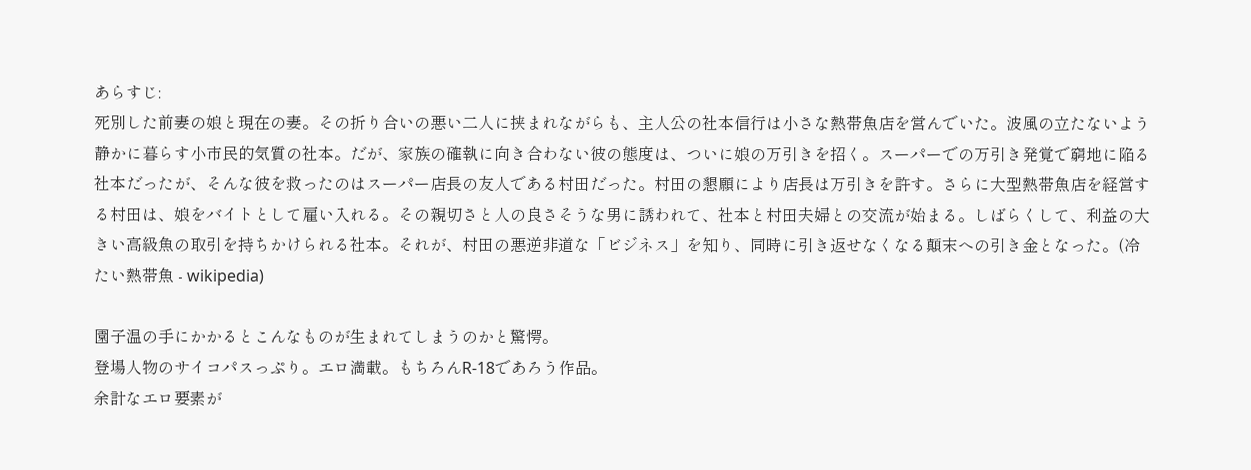あらすじ:
死別した前妻の娘と現在の妻。その折り合いの悪い二人に挟まれながらも、主人公の社本信行は小さな熱帯魚店を営んでいた。波風の立たないよう静かに暮らす小市民的気質の社本。だが、家族の確執に向き合わない彼の態度は、ついに娘の万引きを招く。スーパーでの万引き発覚で窮地に陥る社本だったが、そんな彼を救ったのはスーパー店長の友人である村田だった。村田の懇願により店長は万引きを許す。さらに大型熱帯魚店を経営する村田は、娘をバイトとして雇い入れる。その親切さと人の良さそうな男に誘われて、社本と村田夫婦との交流が始まる。しばらくして、利益の大きい高級魚の取引を持ちかけられる社本。それが、村田の悪逆非道な「ビジネス」を知り、同時に引き返せなくなる顛末への引き金となった。(冷たい熱帯魚 - wikipedia)

園子温の手にかかるとこんなものが生まれてしまうのかと驚愕。
登場人物のサイコパスっぷり。エロ満載。もちろんR-18であろう作品。
余計なエロ要素が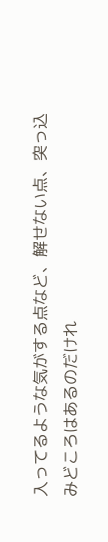入ってるような気がする点など、解せない点、突っ込みどころはあるのだけれ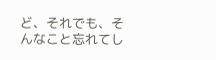ど、それでも、そんなこと忘れてし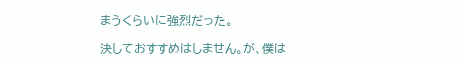まうくらいに強烈だった。

決しておすすめはしません。が、僕は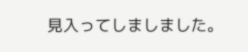見入ってしましました。